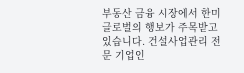부동산 금융 시장에서 한미글로벌의 행보가 주목받고 있습니다. 건설사업관리 전문 기업인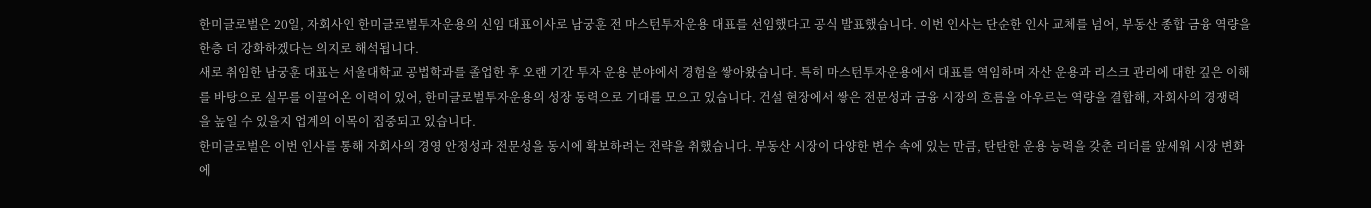한미글로벌은 20일, 자회사인 한미글로벌투자운용의 신임 대표이사로 남궁훈 전 마스턴투자운용 대표를 선임했다고 공식 발표했습니다. 이번 인사는 단순한 인사 교체를 넘어, 부동산 종합 금융 역량을 한층 더 강화하겠다는 의지로 해석됩니다.
새로 취임한 남궁훈 대표는 서울대학교 공법학과를 졸업한 후 오랜 기간 투자 운용 분야에서 경험을 쌓아왔습니다. 특히 마스턴투자운용에서 대표를 역임하며 자산 운용과 리스크 관리에 대한 깊은 이해를 바탕으로 실무를 이끌어온 이력이 있어, 한미글로벌투자운용의 성장 동력으로 기대를 모으고 있습니다. 건설 현장에서 쌓은 전문성과 금융 시장의 흐름을 아우르는 역량을 결합해, 자회사의 경쟁력을 높일 수 있을지 업계의 이목이 집중되고 있습니다.
한미글로벌은 이번 인사를 통해 자회사의 경영 안정성과 전문성을 동시에 확보하려는 전략을 취했습니다. 부동산 시장이 다양한 변수 속에 있는 만큼, 탄탄한 운용 능력을 갖춘 리더를 앞세워 시장 변화에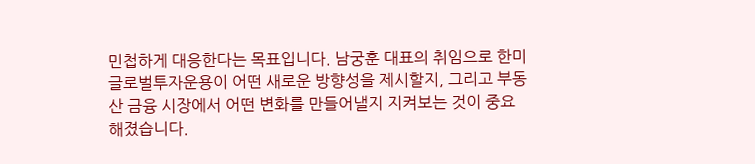민첩하게 대응한다는 목표입니다. 남궁훈 대표의 취임으로 한미글로벌투자운용이 어떤 새로운 방향성을 제시할지, 그리고 부동산 금융 시장에서 어떤 변화를 만들어낼지 지켜보는 것이 중요해졌습니다.